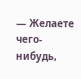— Желаете чего-нибудь,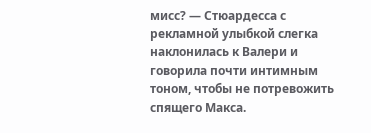мисс? — Стюардесса с рекламной улыбкой слегка наклонилась к Валери и говорила почти интимным тоном, чтобы не потревожить спящего Макса.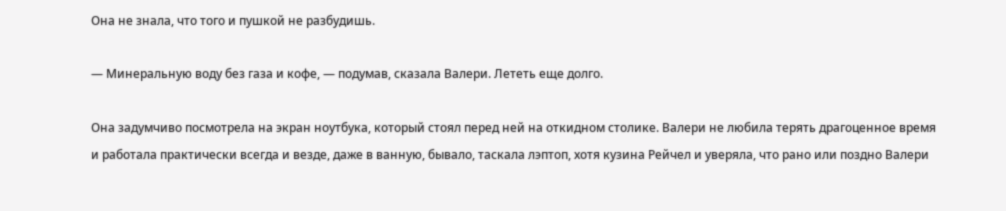Она не знала, что того и пушкой не разбудишь.

— Минеральную воду без газа и кофе, — подумав, сказала Валери. Лететь еще долго.

Она задумчиво посмотрела на экран ноутбука, который стоял перед ней на откидном столике. Валери не любила терять драгоценное время и работала практически всегда и везде, даже в ванную, бывало, таскала лэптоп, хотя кузина Рейчел и уверяла, что рано или поздно Валери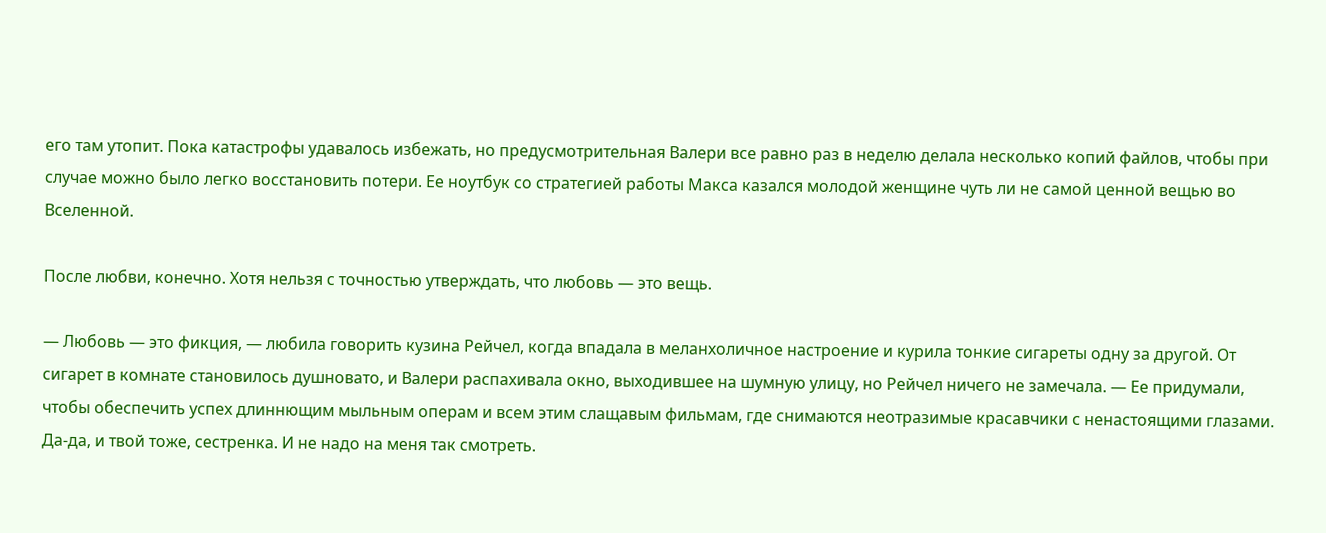его там утопит. Пока катастрофы удавалось избежать, но предусмотрительная Валери все равно раз в неделю делала несколько копий файлов, чтобы при случае можно было легко восстановить потери. Ее ноутбук со стратегией работы Макса казался молодой женщине чуть ли не самой ценной вещью во Вселенной.

После любви, конечно. Хотя нельзя с точностью утверждать, что любовь — это вещь.

— Любовь — это фикция, — любила говорить кузина Рейчел, когда впадала в меланхоличное настроение и курила тонкие сигареты одну за другой. От сигарет в комнате становилось душновато, и Валери распахивала окно, выходившее на шумную улицу, но Рейчел ничего не замечала. — Ее придумали, чтобы обеспечить успех длиннющим мыльным операм и всем этим слащавым фильмам, где снимаются неотразимые красавчики с ненастоящими глазами. Да-да, и твой тоже, сестренка. И не надо на меня так смотреть.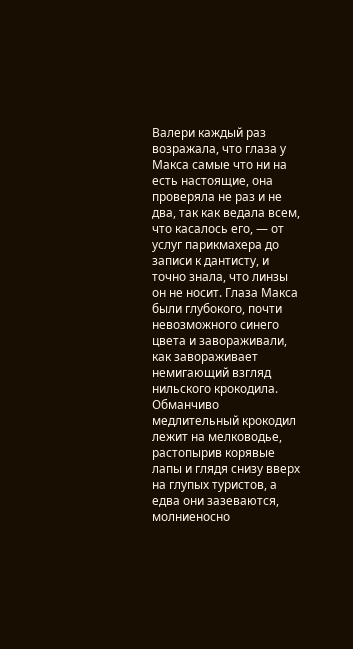Валери каждый раз возражала, что глаза у Макса самые что ни на есть настоящие, она проверяла не раз и не два, так как ведала всем, что касалось его, — от услуг парикмахера до записи к дантисту, и точно знала, что линзы он не носит. Глаза Макса были глубокого, почти невозможного синего цвета и завораживали, как завораживает немигающий взгляд нильского крокодила. Обманчиво медлительный крокодил лежит на мелководье, растопырив корявые лапы и глядя снизу вверх на глупых туристов, а едва они зазеваются, молниеносно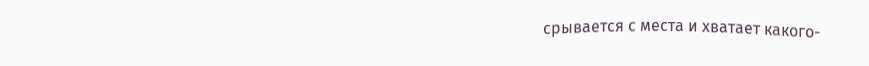срывается с места и хватает какого-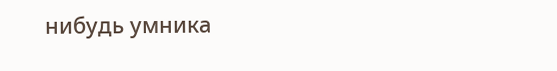нибудь умника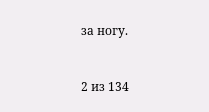за ногу.



2 из 134